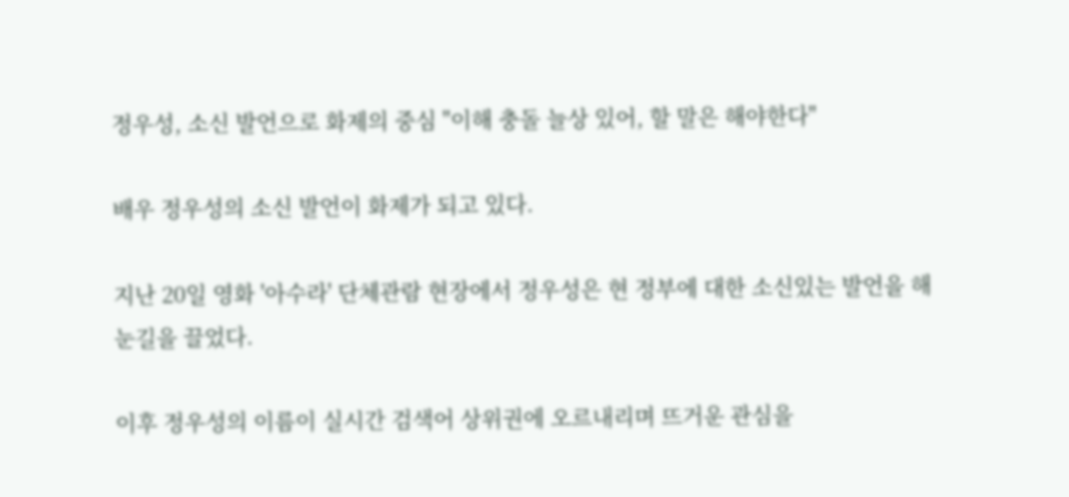정우성, 소신 발언으로 화제의 중심 "이해 충돌 늘상 있어, 할 말은 해야한다"

배우 정우성의 소신 발언이 화제가 되고 있다.

지난 20일 영화 '아수라' 단체관람 현장에서 정우성은 현 정부에 대한 소신있는 발언을 해 눈길을 끌었다.

이후 정우성의 이름이 실시간 검색어 상위권에 오르내리며 뜨거운 관심을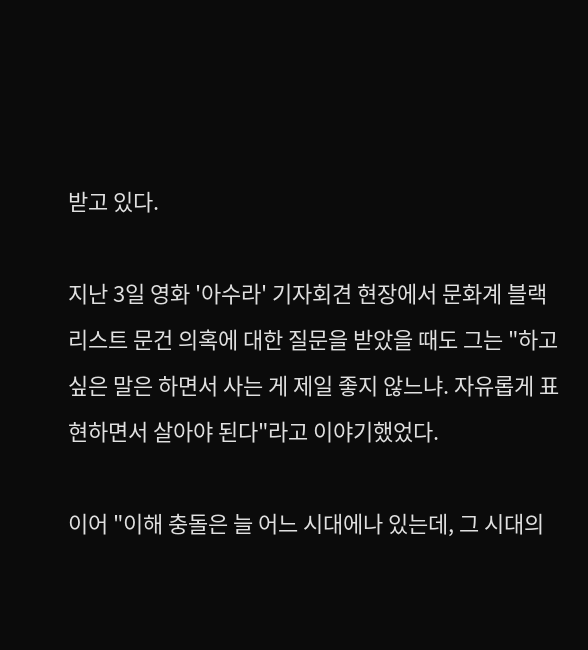받고 있다.

지난 3일 영화 '아수라' 기자회견 현장에서 문화계 블랙리스트 문건 의혹에 대한 질문을 받았을 때도 그는 "하고 싶은 말은 하면서 사는 게 제일 좋지 않느냐. 자유롭게 표현하면서 살아야 된다"라고 이야기했었다.

이어 "이해 충돌은 늘 어느 시대에나 있는데, 그 시대의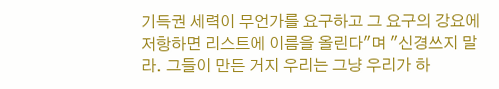기득권 세력이 무언가를 요구하고 그 요구의 강요에 저항하면 리스트에 이름을 올린다"며 "신경쓰지 말라. 그들이 만든 거지 우리는 그냥 우리가 하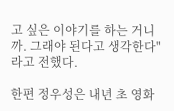고 싶은 이야기를 하는 거니까. 그래야 된다고 생각한다"라고 전했다.

한편 정우성은 내년 초 영화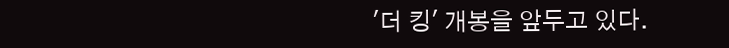'더 킹' 개봉을 앞두고 있다.